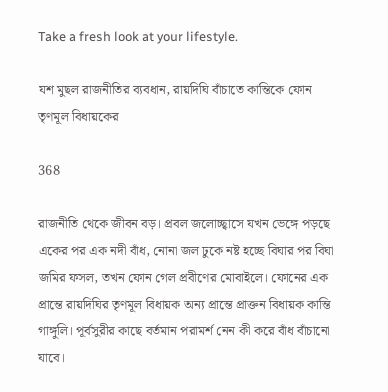Take a fresh look at your lifestyle.

যশ মুছল রাজনীতির ব্যবধান, রায়দিঘি বাঁচাতে কান্তিকে ফোন তৃণমূল বিধায়কের

368

রাজনীতি থেকে জীবন বড়। প্রবল জলোচ্ছ্বাসে যখন ভেঙ্গে পড়ছে একের পর এক নদী বাঁধ, নোনা জল ঢুকে নষ্ট হচ্ছে বিঘার পর বিঘা জমির ফসল, তখন ফোন গেল প্রবীণের মোবাইলে। ফোনের এক প্রান্তে রায়দিঘির তৃণমূল বিধায়ক অন্য প্রান্তে প্রাক্তন বিধায়ক কান্তি গাঙ্গুলি। পূর্বসুরীর কাছে বর্তমান পরামর্শ নেন কী করে বাঁধ বাঁচানো যাবে।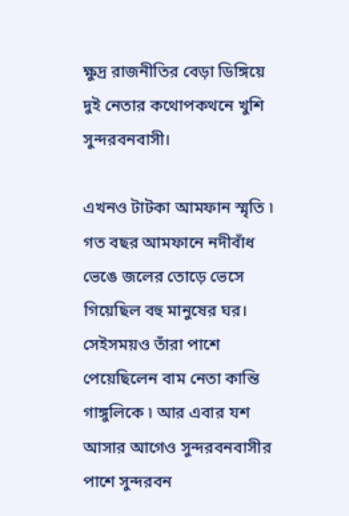ক্ষুদ্র রাজনীতির বেড়া ডিঙ্গিয়ে দুই নেতার কথোপকথনে খুশি সুন্দরবনবাসী।

এখনও টাটকা আমফান স্মৃতি ৷ গত বছর আমফানে নদীবাঁধ ভেঙে জলের তোড়ে ভেসে গিয়েছিল বহু মানুষের ঘর। সেইসময়ও তাঁরা পাশে পেয়েছিলেন বাম নেতা কান্তি গাঙ্গুলিকে ৷ আর এবার যশ আসার আগেও সুন্দরবনবাসীর পাশে সুন্দরবন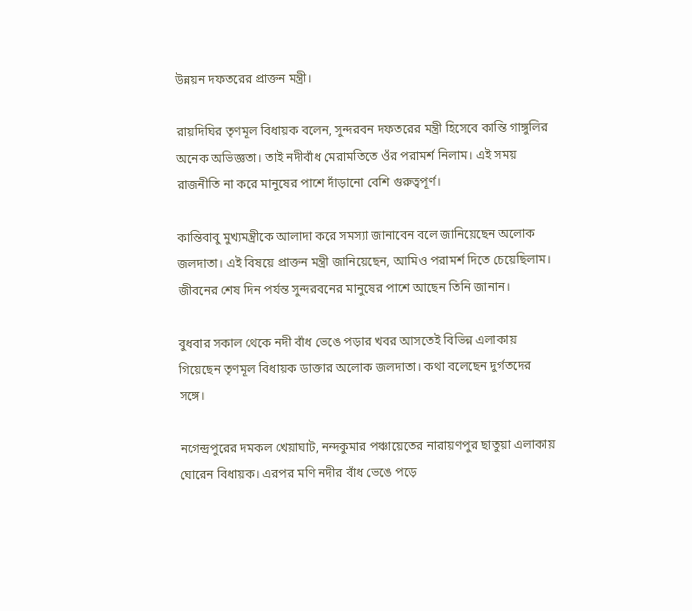উন্নয়ন দফতরের প্রাক্তন মন্ত্রী।

রায়দিঘির তৃণমূল বিধায়ক বলেন, সুন্দরবন দফতরের মন্ত্রী হিসেবে কান্তি গাঙ্গুলির অনেক অভিজ্ঞতা। তাই নদীবাঁধ মেরামতিতে ওঁর পরামর্শ নিলাম। এই সময় রাজনীতি না করে মানুষের পাশে দাঁড়ানো বেশি গুরুত্বপূর্ণ।

কান্তিবাবু মুখ্যমন্ত্রীকে আলাদা করে সমস্যা জানাবেন বলে জানিয়েছেন অলোক জলদাতা। এই বিষয়ে প্রাক্তন মন্ত্ৰী জানিয়েছেন, আমিও পরামর্শ দিতে চেয়েছিলাম। জীবনের শেষ দিন পর্যন্ত সুন্দরবনের মানুষের পাশে আছেন তিনি জানান।

বুধবার সকাল থেকে নদী বাঁধ ভেঙে পড়ার খবর আসতেই বিভিন্ন এলাকায় গিয়েছেন তৃণমূল বিধায়ক ডাক্তার অলোক জলদাতা। কথা বলেছেন দুর্গতদের সঙ্গে।

নগেন্দ্রপুরের দমকল খেয়াঘাট, নন্দকুমার পঞ্চায়েতের নারায়ণপুর ছাতুয়া এলাকায় ঘোরেন বিধায়ক। এরপর মণি নদীর বাঁধ ভেঙে পড়ে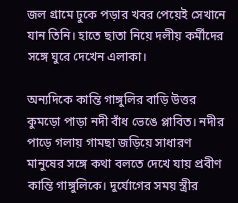জল গ্রামে ঢুকে পড়ার খবর পেয়েই সেখানে যান তিনি। হাতে ছাতা নিয়ে দলীয় কর্মীদের সঙ্গে ঘুরে দেখেন এলাকা।

অন্যদিকে কান্তি গাঙ্গুলির বাড়ি উত্তর কুমড়ো পাড়া নদী বাঁধ ভেঙে প্লাবিত। নদীর পাড়ে গলায় গামছা জড়িয়ে সাধারণ মানুষের সঙ্গে কথা বলতে দেখে যায় প্রবীণ কান্তি গাঙ্গুলিকে। দুর্যোগের সময় স্ত্রীর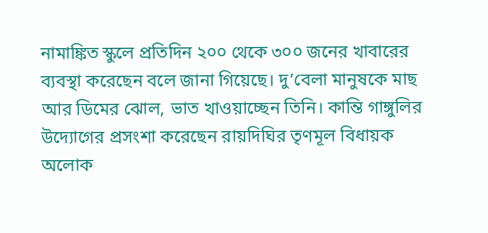নামাঙ্কিত স্কুলে প্রতিদিন ২০০ থেকে ৩০০ জনের খাবারের ব্যবস্থা করেছেন বলে জানা গিয়েছে। দু’বেলা মানুষকে মাছ আর ডিমের ঝোল, ভাত খাওয়াচ্ছেন তিনি। কান্তি গাঙ্গুলির উদ্যোগের প্রসংশা করেছেন রায়দিঘির তৃণমূল বিধায়ক অলোক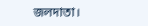জলদাতা।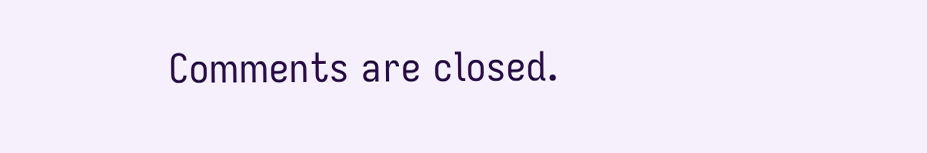Comments are closed.